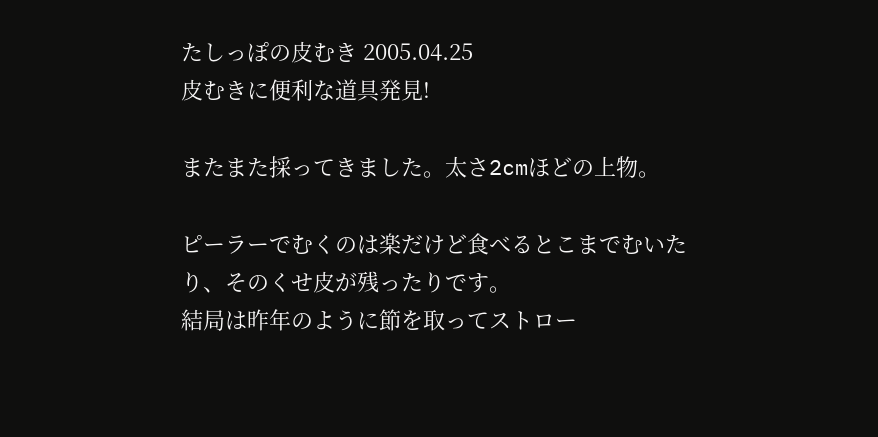たしっぽの皮むき 2005.04.25
皮むきに便利な道具発見!

またまた採ってきました。太さ2cmほどの上物。

ピーラーでむくのは楽だけど食べるとこまでむいたり、そのくせ皮が残ったりです。
結局は昨年のように節を取ってストロー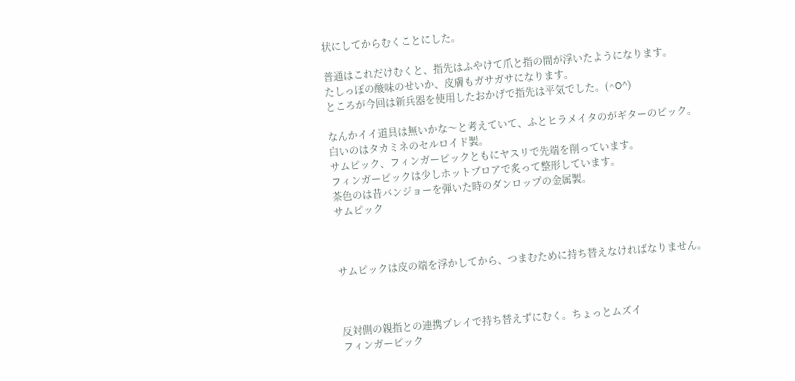状にしてからむくことにした。

普通はこれだけむくと、指先はふやけて爪と指の間が浮いたようになります。
たしっぽの酸味のせいか、皮膚もガサガサになります。
ところが今回は新兵器を使用したおかげで指先は平気でした。(^O^)

なんかイイ道具は無いかな〜と考えていて、ふとヒラメイタのがギターのピック。
白いのはタカミネのセルロイド製。
サムピック、フィンガーピックともにヤスリで先端を削っています。
フィンガーピックは少しホットブロアで炙って整形しています。
茶色のは昔バンジョーを弾いた時のダンロップの金属製。
サムピック



サムピックは皮の端を浮かしてから、つまむために持ち替えなければなりません。



反対側の親指との連携プレイで持ち替えずにむく。ちょっとムズイ
フィンガーピック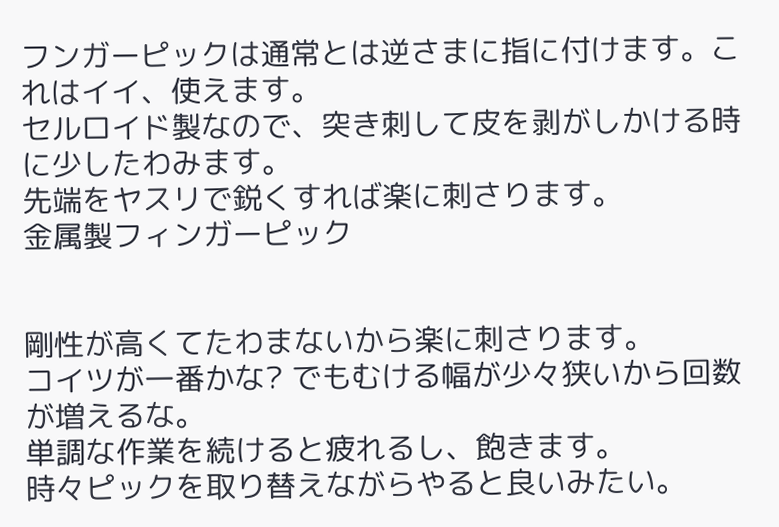フンガーピックは通常とは逆さまに指に付けます。これはイイ、使えます。
セルロイド製なので、突き刺して皮を剥がしかける時に少したわみます。
先端をヤスリで鋭くすれば楽に刺さります。
金属製フィンガーピック


剛性が高くてたわまないから楽に刺さります。
コイツが一番かな? でもむける幅が少々狭いから回数が増えるな。
単調な作業を続けると疲れるし、飽きます。
時々ピックを取り替えながらやると良いみたい。